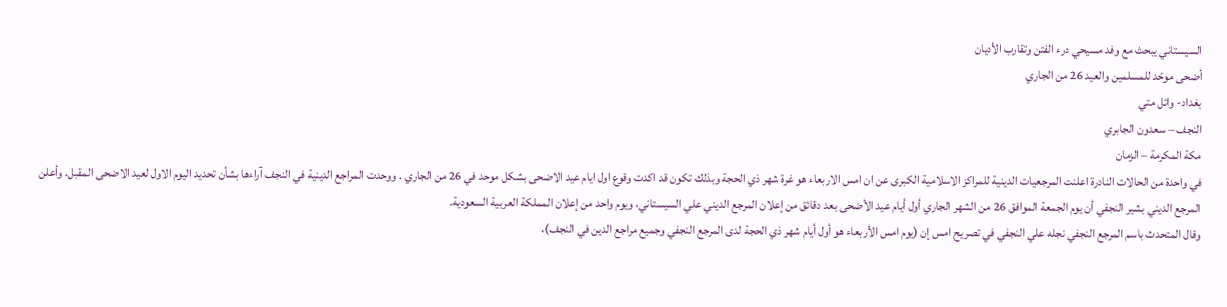السيستاني يبحث مع وفد مسيحي درء الفتن وتقارب الأديان
أضحى موحّد للمسلمين والعيد 26 من الجاري
بغداد- وائل متي
النجف – سعدون الجابري
مكة المكرمة – الزمان
في واحدة من الحالات النادرة اعلنت المرجعيات الدينية للمراكز الاسلامية الكبرى عن ان امس الاربعاء هو غرة شهر ذي الحجة وبذلك تكون قد اكدت وقوع اول ايام عيد الاضحى بشكل موحد في 26 من الجاري . ووحدت المراجع الدينية في النجف آراءها بشأن تحديد اليوم الاول لعيد الاضحى المقبل. وأعلن المرجع الديني بشير النجفي أن يوم الجمعة الموافق 26 من الشهر الجاري أول أيام عيد الأضحى بعد دقائق من إعلان المرجع الديني علي السيستاني، ويوم واحد من إعلان المملكة العربية السعودية.
وقال المتحدث باسم المرجع النجفي نجله علي النجفي في تصريح امس إن (يوم امس الأربعاء هو أول أيام شهر ذي الحجة لدى المرجع النجفي وجميع مراجع الدين في النجف)،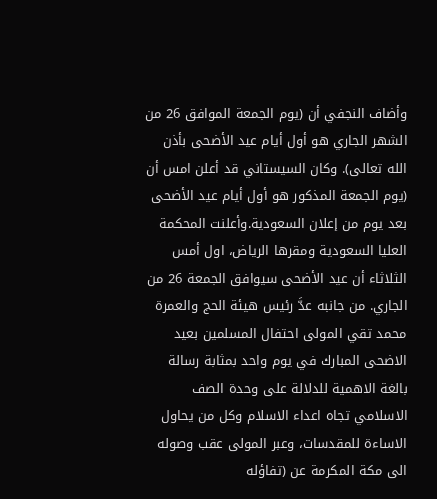وأضاف النجفي أن (يوم الجمعة الموافق 26 من الشهر الجاري هو أول أيام عيد الأضحى بأذن الله تعالى). وكان السيستاني قد أعلن امس أن (يوم الجمعة المذكور هو أول أيام عيد الأضحى بعد يوم من إعلان السعودية.وأعلنت المحكمة العليا السعودية ومقرها الرياض، اول أمس الثلاثاء أن عيد الأضحى سيوافق الجمعة 26 من الجاري. من جانبه عدَّ رئيس هيئة الحج والعمرة محمد تقي المولى احتفال المسلمين بعيد الاضحى المبارك في يوم واحد بمثابة رسالة بالغة الاهمية للدلالة على وحدة الصف الاسلامي تجاه اعداء الاسلام وكل من يحاول الاساءة للمقدسات، وعبر المولى عقب وصوله الى مكة المكرمة عن (تفاؤله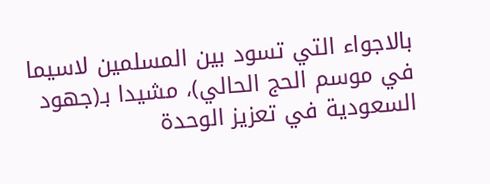بالاجواء التي تسود بين المسلمين لاسيما في موسم الحج الحالي)، مشيدا بـ(جهود السعودية في تعزيز الوحدة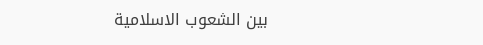بين الشعوب الاسلامية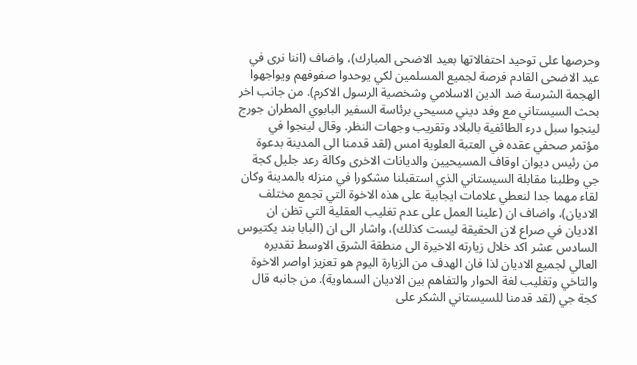وحرصها على توحيد احتفالاتها بعيد الاضحى المبارك)، واضاف (اننا نرى في عيد الاضحى القادم فرصة لجميع المسلمين لكي يوحدوا صفوفهم ويواجهوا الهجمة الشرسة ضد الدين الاسلامي وشخصية الرسول الاكرم). من جانب اخر بحث السيستاني مع وفد ديني مسيحي برئاسة السفير البابوي المطران جورج لينجوا سبل درء الطائفية بالبلاد وتقريب وجهات النظر. وقال لينجوا في مؤتمر صحفي عقده في العتبة العلوية امس (لقد قدمنا الى المدينة بدعوة من رئيس ديوان اوقاف المسيحيين والديانات الاخرى وكالة رعد جليل كجة جي وطلبنا مقابلة السيستاني الذي استقبلنا مشكورا في منزله بالمدينة وكان لقاء مهما جدا لنعطي علامات ايجابية على هذه الاخوة التي تجمع مختلف الاديان)، واضاف ان (علينا العمل على عدم تغليب العقلية التي تظن ان الاديان في صراع لان الحقيقة ليست كذلك)، واشار الى ان (البابا بند يكتيوس السادس عشر اكد خلال زيارته الاخيرة الى منطقة الشرق الاوسط تقديره العالي لجميع الاديان لذا فان الهدف من الزيارة اليوم هو تعزيز اواصر الاخوة والتاخي وتغليب لغة الحوار والتفاهم بين الاديان السماوية). من جانبه قال كجة جي (لقد قدمنا للسيستاني الشكر على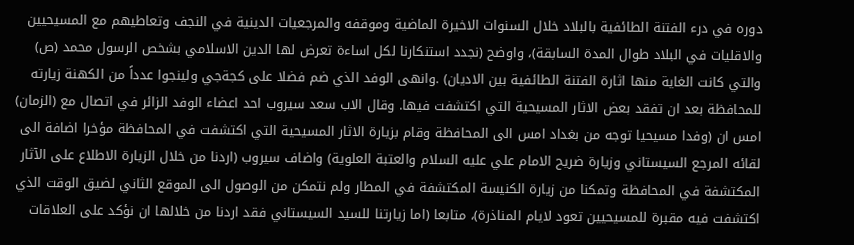دوره في درء الفتنة الطائفية بالبلاد خلال السنوات الاخيرة الماضية وموقفه والمرجعيات الدينية في النجف وتعاطيهم مع المسيحيين والاقليات في البلاد طوال المدة السابقة)، واوضح (نجدد استنكارنا لكل اساءة تعرض لها الدين الاسلامي بشخص الرسول محمد (ص) والتي كانت الغاية منها اثارة الفتنة الطائفية بين الاديان) .وانهى الوفد الذي ضم فضلا على كجةجي ولينجوا عدداً من الكهنة زيارته للمحافظة بعد ان تفقد بعض الاثار المسيحية التي اكتشفت فيها. وقال الاب سعد سيروب احد اعضاء الوفد الزائر في اتصال مع (الزمان) امس ان (وفدا مسيحيا توجه من بغداد امس الى المحافظة وقام بزيارة الاثار المسيحية التي اكتشفت في المحافظة مؤخرا اضافة الى لقائه المرجع السيستاني وزيارة ضريح الامام علي عليه السلام والعتبة العلوية) واضاف سيروب (اردنا من خلال الزيارة الاطلاع على الآثار المكتشفة في المحافظة وتمكنا من زيارة الكنيسة المكتشفة في المطار ولم نتمكن من الوصول الى الموقع الثاني لضيق الوقت الذي اكتشفت فيه مقبرة للمسيحيين تعود لايام المناذرة)، متابعا (اما زيارتنا للسيد السيستاني فقد اردنا من خلالها ان نؤكد على العلاقات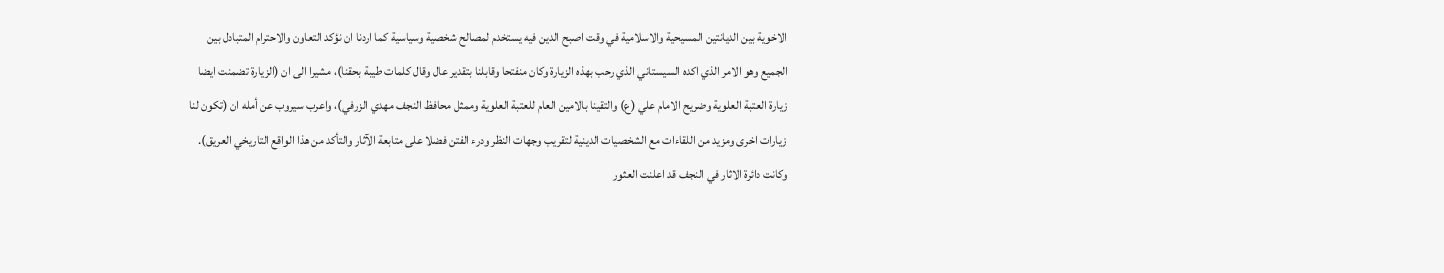الاخوية بين الديانتين المسيحية والاسلامية في وقت اصبح الدين فيه يستخدم لمصالح شخصية وسياسية كما اردنا ان نؤكد التعاون والاحترام المتبادل بين الجميع وهو الامر الذي اكده السيستاني الذي رحب بهذه الزيارة وكان منفتحا وقابلنا بتقدير عال وقال كلمات طيبة بحقنا)، مشيرا الى ان (الزيارة تضمنت ايضا زيارة العتبة العلوية وضريح الامام علي (ع) والتقينا بالامين العام للعتبة العلوية وممثل محافظ النجف مهدي الزرفي)، واعرب سيروب عن أمله ان (تكون لنا زيارات اخرى ومزيد من اللقاءات مع الشخصيات الدينية لتقريب وجهات النظر ودرء الفتن فضلا على متابعة الآثار والتأكد من هذا الواقع التاريخي العريق). وكانت دائرة الاثار في النجف قد اعلنت العثور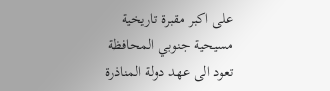على اكبر مقبرة تاريخية مسيحية جنوبي المحافظة تعود الى عهد دولة المناذرة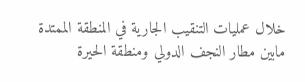خلال عمليات التنقيب الجارية في المنطقة الممتدة مابين مطار النجف الدولي ومنطقة الحيرة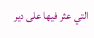التي عثر فيها على دير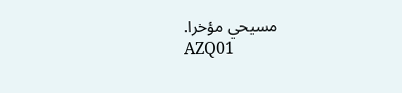مسيحي مؤخرا.
AZQ01